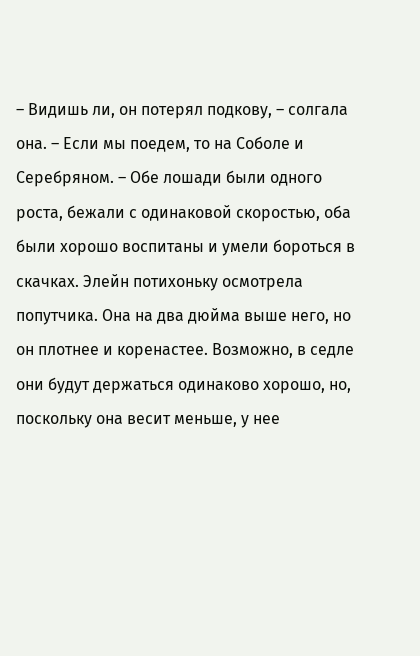– Видишь ли, он потерял подкову, – солгала она. – Если мы поедем, то на Соболе и Серебряном. – Обе лошади были одного роста, бежали с одинаковой скоростью, оба были хорошо воспитаны и умели бороться в скачках. Элейн потихоньку осмотрела попутчика. Она на два дюйма выше него, но он плотнее и коренастее. Возможно, в седле они будут держаться одинаково хорошо, но, поскольку она весит меньше, у нее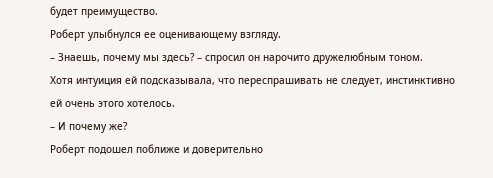будет преимущество.
Роберт улыбнулся ее оценивающему взгляду.
– Знаешь, почему мы здесь? – спросил он нарочито дружелюбным тоном.
Хотя интуиция ей подсказывала, что переспрашивать не следует, инстинктивно ей очень этого хотелось.
– И почему же?
Роберт подошел поближе и доверительно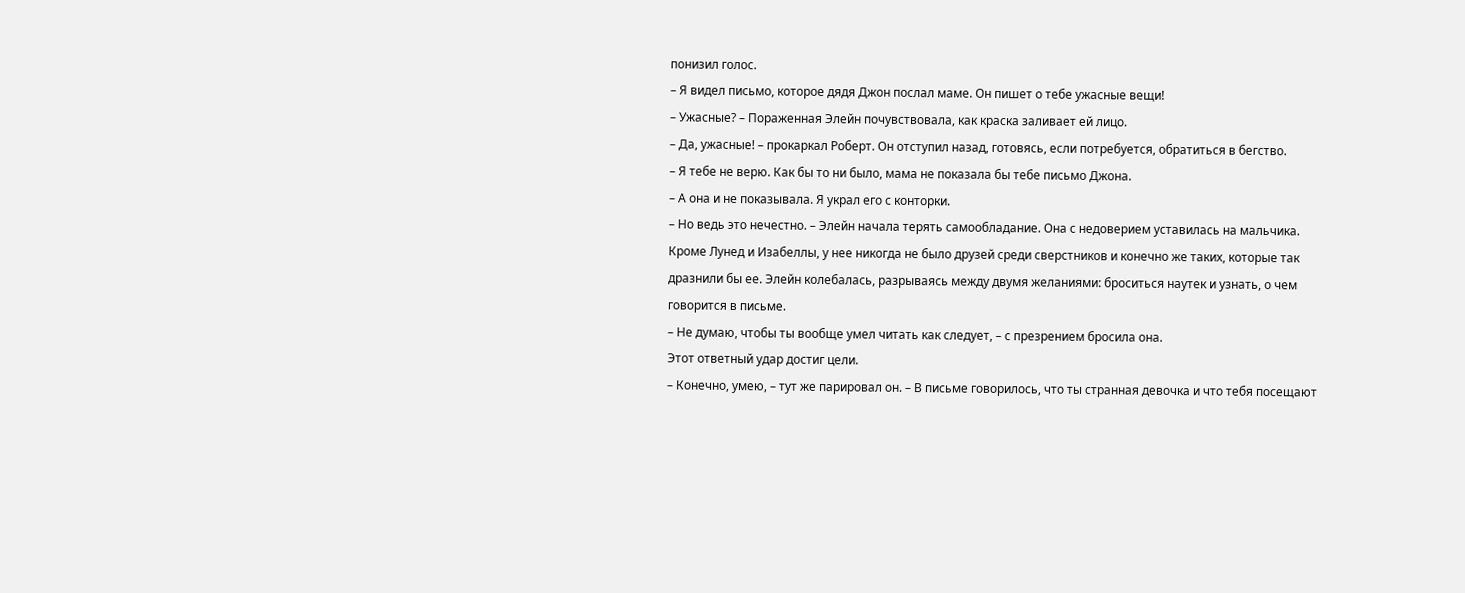понизил голос.
– Я видел письмо, которое дядя Джон послал маме. Он пишет о тебе ужасные вещи!
– Ужасные? – Пораженная Элейн почувствовала, как краска заливает ей лицо.
– Да, ужасные! – прокаркал Роберт. Он отступил назад, готовясь, если потребуется, обратиться в бегство.
– Я тебе не верю. Как бы то ни было, мама не показала бы тебе письмо Джона.
– А она и не показывала. Я украл его с конторки.
– Но ведь это нечестно. – Элейн начала терять самообладание. Она с недоверием уставилась на мальчика. Кроме Лунед и Изабеллы, у нее никогда не было друзей среди сверстников и конечно же таких, которые так дразнили бы ее. Элейн колебалась, разрываясь между двумя желаниями: броситься наутек и узнать, о чем говорится в письме.
– Не думаю, чтобы ты вообще умел читать как следует, – с презрением бросила она.
Этот ответный удар достиг цели.
– Конечно, умею, – тут же парировал он. – В письме говорилось, что ты странная девочка и что тебя посещают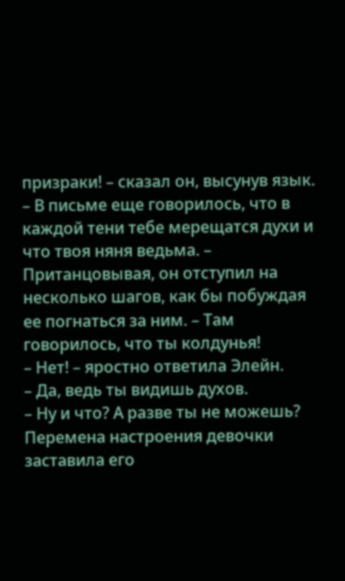призраки! – сказал он, высунув язык. – В письме еще говорилось, что в каждой тени тебе мерещатся духи и что твоя няня ведьма. – Пританцовывая, он отступил на несколько шагов, как бы побуждая ее погнаться за ним. – Там говорилось, что ты колдунья!
– Нет! – яростно ответила Элейн.
– Да, ведь ты видишь духов.
– Ну и что? А разве ты не можешь?
Перемена настроения девочки заставила его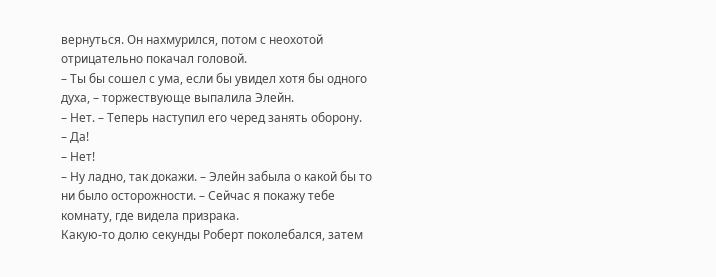вернуться. Он нахмурился, потом с неохотой отрицательно покачал головой.
– Ты бы сошел с ума, если бы увидел хотя бы одного духа, – торжествующе выпалила Элейн.
– Нет. – Теперь наступил его черед занять оборону.
– Да!
– Нет!
– Ну ладно, так докажи. – Элейн забыла о какой бы то ни было осторожности. – Сейчас я покажу тебе комнату, где видела призрака.
Какую-то долю секунды Роберт поколебался, затем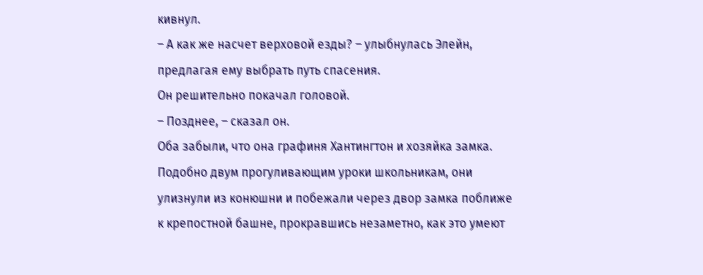кивнул.
– А как же насчет верховой езды? – улыбнулась Элейн, предлагая ему выбрать путь спасения.
Он решительно покачал головой.
– Позднее, – сказал он.
Оба забыли, что она графиня Хантингтон и хозяйка замка. Подобно двум прогуливающим уроки школьникам, они улизнули из конюшни и побежали через двор замка поближе к крепостной башне, прокравшись незаметно, как это умеют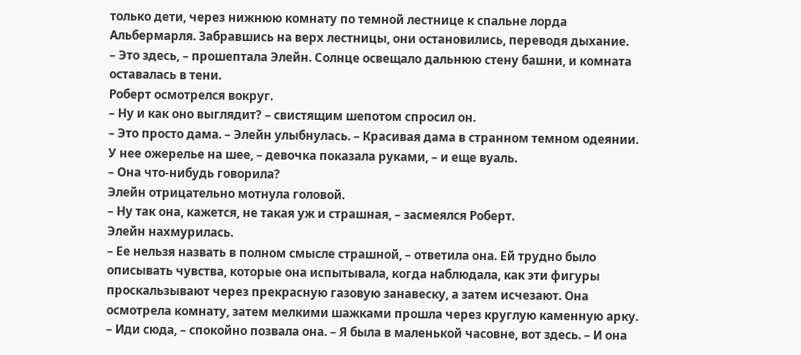только дети, через нижнюю комнату по темной лестнице к спальне лорда Альбермарля. Забравшись на верх лестницы, они остановились, переводя дыхание.
– Это здесь, – прошептала Элейн. Солнце освещало дальнюю стену башни, и комната оставалась в тени.
Роберт осмотрелся вокруг.
– Ну и как оно выглядит? – свистящим шепотом спросил он.
– Это просто дама. – Элейн улыбнулась. – Красивая дама в странном темном одеянии. У нее ожерелье на шее, – девочка показала руками, – и еще вуаль.
– Она что-нибудь говорила?
Элейн отрицательно мотнула головой.
– Ну так она, кажется, не такая уж и страшная, – засмеялся Роберт.
Элейн нахмурилась.
– Ее нельзя назвать в полном смысле страшной, – ответила она. Ей трудно было описывать чувства, которые она испытывала, когда наблюдала, как эти фигуры проскальзывают через прекрасную газовую занавеску, а затем исчезают. Она осмотрела комнату, затем мелкими шажками прошла через круглую каменную арку. – Иди сюда, – спокойно позвала она. – Я была в маленькой часовне, вот здесь. – И она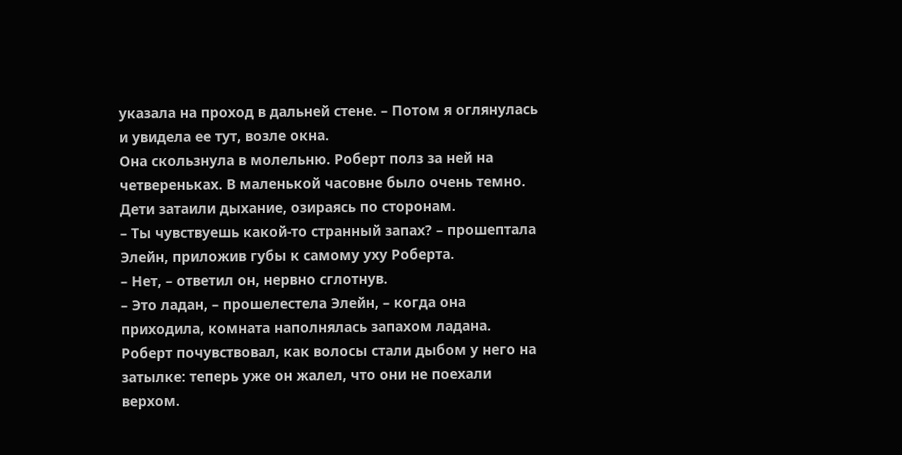указала на проход в дальней стене. – Потом я оглянулась и увидела ее тут, возле окна.
Она скользнула в молельню. Роберт полз за ней на четвереньках. В маленькой часовне было очень темно. Дети затаили дыхание, озираясь по сторонам.
– Ты чувствуешь какой-то странный запах? – прошептала Элейн, приложив губы к самому уху Роберта.
– Нет, – ответил он, нервно сглотнув.
– Это ладан, – прошелестела Элейн, – когда она приходила, комната наполнялась запахом ладана.
Роберт почувствовал, как волосы стали дыбом у него на затылке: теперь уже он жалел, что они не поехали верхом.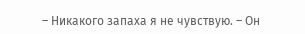– Никакого запаха я не чувствую. – Он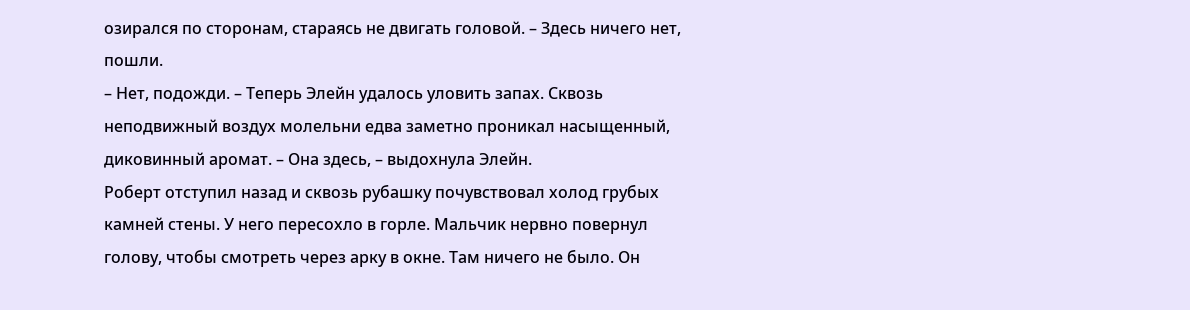озирался по сторонам, стараясь не двигать головой. – Здесь ничего нет, пошли.
– Нет, подожди. – Теперь Элейн удалось уловить запах. Сквозь неподвижный воздух молельни едва заметно проникал насыщенный, диковинный аромат. – Она здесь, – выдохнула Элейн.
Роберт отступил назад и сквозь рубашку почувствовал холод грубых камней стены. У него пересохло в горле. Мальчик нервно повернул голову, чтобы смотреть через арку в окне. Там ничего не было. Он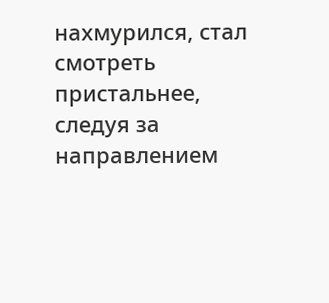нахмурился, стал смотреть пристальнее, следуя за направлением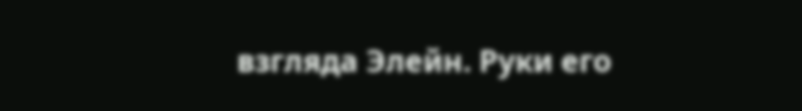взгляда Элейн. Руки его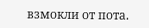взмокли от пота.